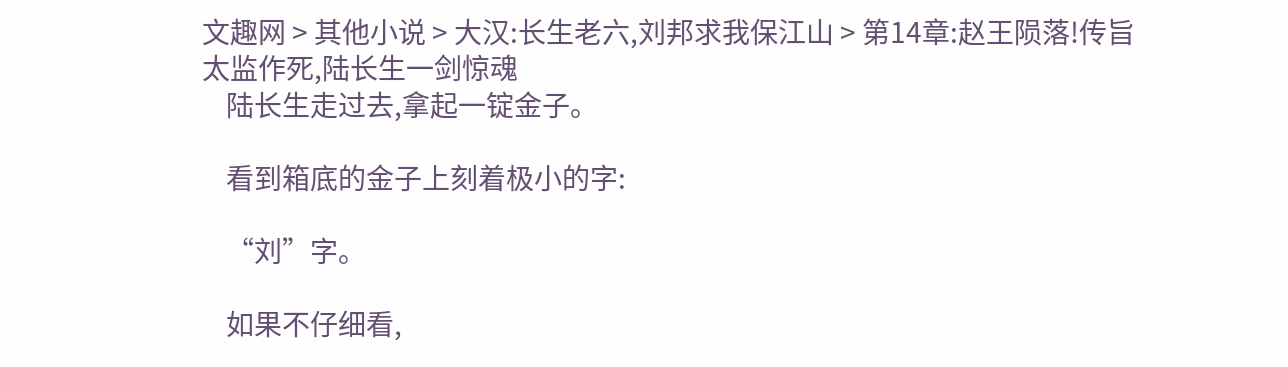文趣网 > 其他小说 > 大汉:长生老六,刘邦求我保江山 > 第14章:赵王陨落!传旨太监作死,陆长生一剑惊魂
    陆长生走过去,拿起一锭金子。

    看到箱底的金子上刻着极小的字:

    “刘”字。

    如果不仔细看,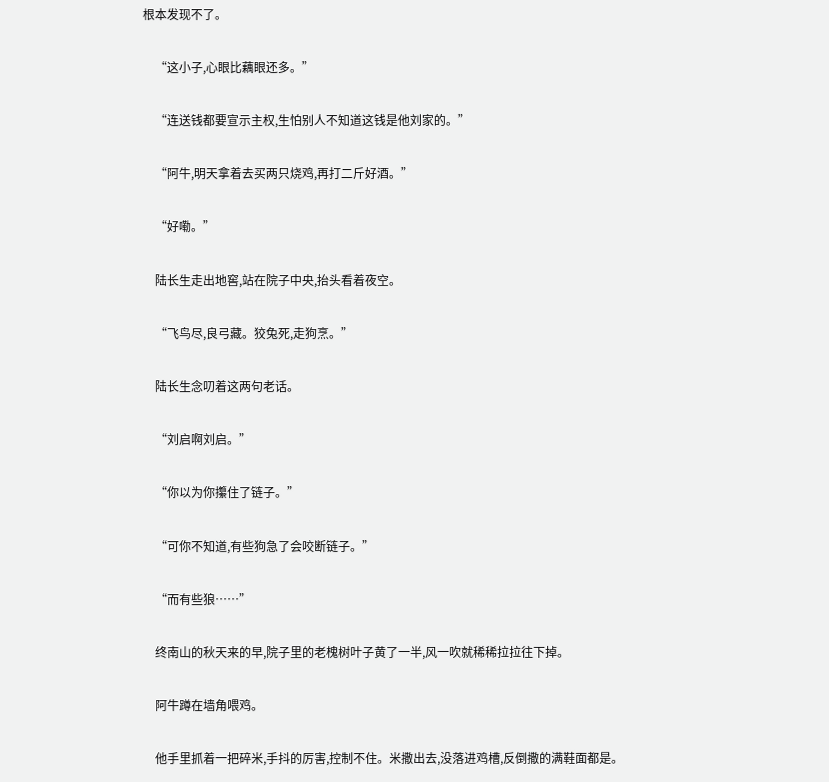根本发现不了。

    “这小子,心眼比藕眼还多。”

    “连送钱都要宣示主权,生怕别人不知道这钱是他刘家的。”

    “阿牛,明天拿着去买两只烧鸡,再打二斤好酒。”

    “好嘞。”

    陆长生走出地窖,站在院子中央,抬头看着夜空。

    “飞鸟尽,良弓藏。狡兔死,走狗烹。”

    陆长生念叨着这两句老话。

    “刘启啊刘启。”

    “你以为你攥住了链子。”

    “可你不知道,有些狗急了会咬断链子。”

    “而有些狼……”

    终南山的秋天来的早,院子里的老槐树叶子黄了一半,风一吹就稀稀拉拉往下掉。

    阿牛蹲在墙角喂鸡。

    他手里抓着一把碎米,手抖的厉害,控制不住。米撒出去,没落进鸡槽,反倒撒的满鞋面都是。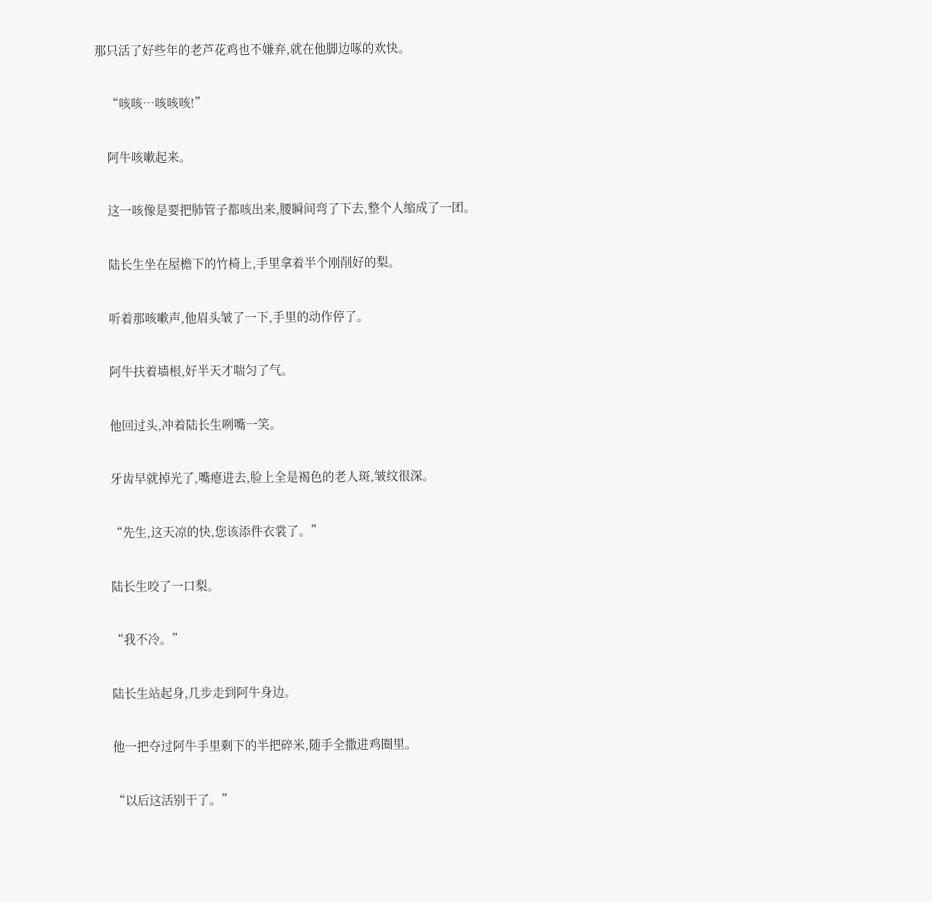那只活了好些年的老芦花鸡也不嫌弃,就在他脚边啄的欢快。

    “咳咳…咳咳咳!”

    阿牛咳嗽起来。

    这一咳像是要把肺管子都咳出来,腰瞬间弯了下去,整个人缩成了一团。

    陆长生坐在屋檐下的竹椅上,手里拿着半个刚削好的梨。

    听着那咳嗽声,他眉头皱了一下,手里的动作停了。

    阿牛扶着墙根,好半天才喘匀了气。

    他回过头,冲着陆长生咧嘴一笑。

    牙齿早就掉光了,嘴瘪进去,脸上全是褐色的老人斑,皱纹很深。

    “先生,这天凉的快,您该添件衣裳了。”

    陆长生咬了一口梨。

    “我不冷。”

    陆长生站起身,几步走到阿牛身边。

    他一把夺过阿牛手里剩下的半把碎米,随手全撒进鸡圈里。

    “以后这活别干了。”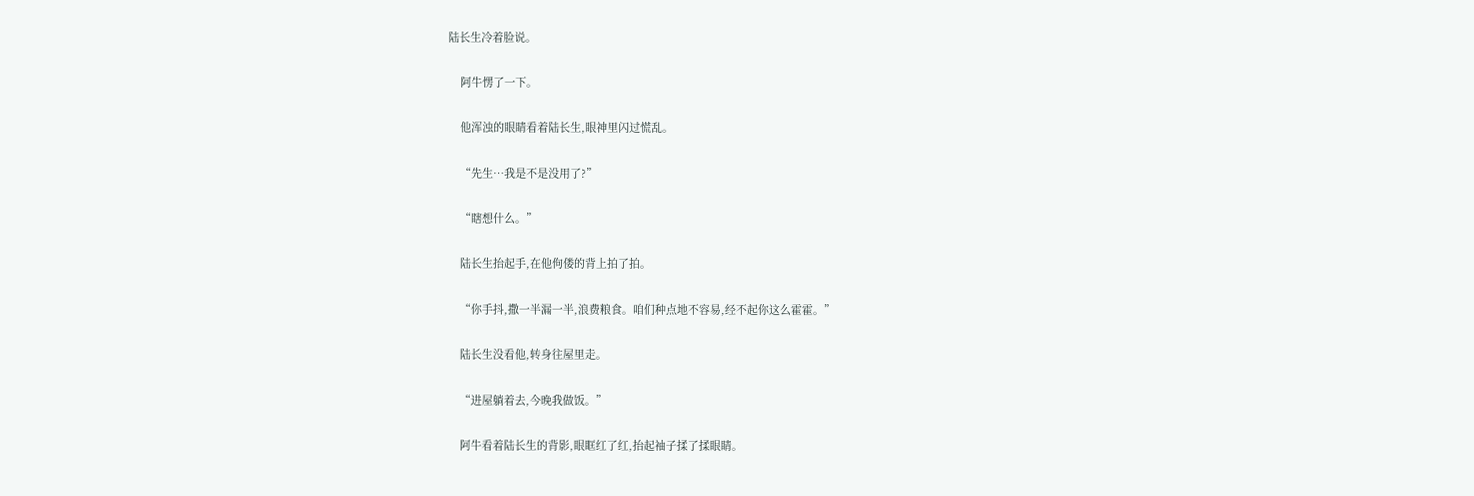陆长生冷着脸说。

    阿牛愣了一下。

    他浑浊的眼睛看着陆长生,眼神里闪过慌乱。

    “先生…我是不是没用了?”

    “瞎想什么。”

    陆长生抬起手,在他佝偻的背上拍了拍。

    “你手抖,撒一半漏一半,浪费粮食。咱们种点地不容易,经不起你这么霍霍。”

    陆长生没看他,转身往屋里走。

    “进屋躺着去,今晚我做饭。”

    阿牛看着陆长生的背影,眼眶红了红,抬起袖子揉了揉眼睛。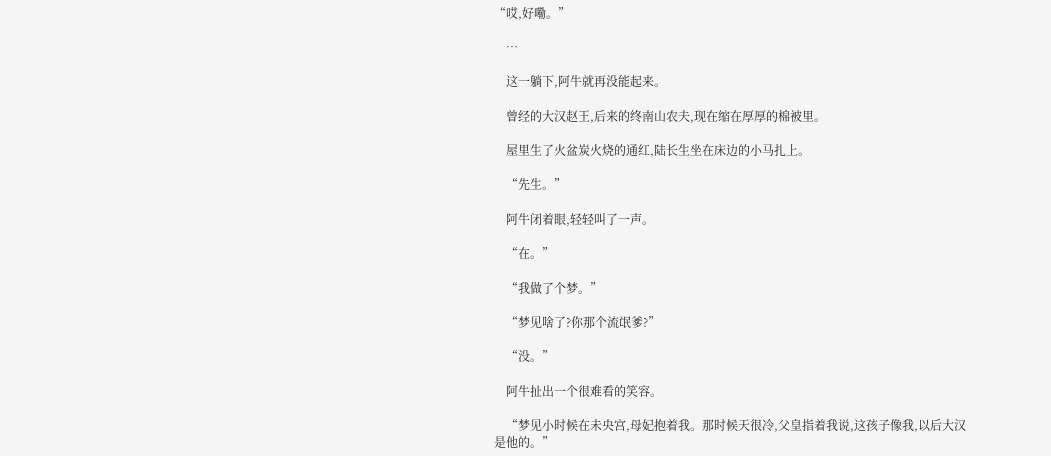“哎,好嘞。”

    …

    这一躺下,阿牛就再没能起来。

    曾经的大汉赵王,后来的终南山农夫,现在缩在厚厚的棉被里。

    屋里生了火盆炭火烧的通红,陆长生坐在床边的小马扎上。

    “先生。”

    阿牛闭着眼,轻轻叫了一声。

    “在。”

    “我做了个梦。”

    “梦见啥了?你那个流氓爹?”

    “没。”

    阿牛扯出一个很难看的笑容。

    “梦见小时候在未央宫,母妃抱着我。那时候天很冷,父皇指着我说,这孩子像我,以后大汉是他的。”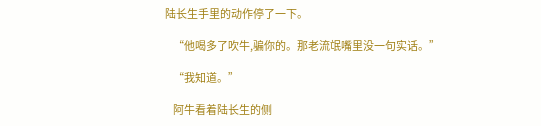陆长生手里的动作停了一下。

    “他喝多了吹牛,骗你的。那老流氓嘴里没一句实话。”

    “我知道。”

    阿牛看着陆长生的侧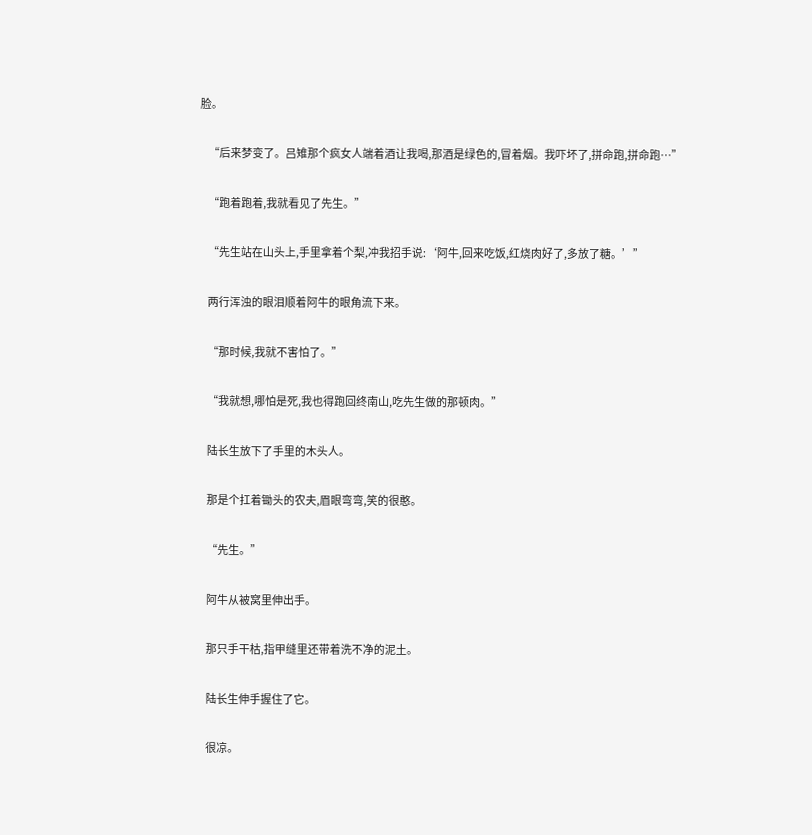脸。

    “后来梦变了。吕雉那个疯女人端着酒让我喝,那酒是绿色的,冒着烟。我吓坏了,拼命跑,拼命跑…”

    “跑着跑着,我就看见了先生。”

    “先生站在山头上,手里拿着个梨,冲我招手说:‘阿牛,回来吃饭,红烧肉好了,多放了糖。’”

    两行浑浊的眼泪顺着阿牛的眼角流下来。

    “那时候,我就不害怕了。”

    “我就想,哪怕是死,我也得跑回终南山,吃先生做的那顿肉。”

    陆长生放下了手里的木头人。

    那是个扛着锄头的农夫,眉眼弯弯,笑的很憨。

    “先生。”

    阿牛从被窝里伸出手。

    那只手干枯,指甲缝里还带着洗不净的泥土。

    陆长生伸手握住了它。

    很凉。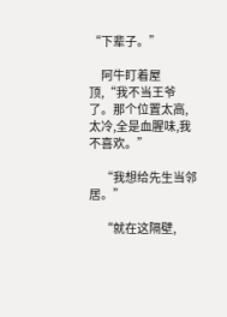“下辈子。”

    阿牛盯着屋顶,“我不当王爷了。那个位置太高,太冷,全是血腥味,我不喜欢。”

    “我想给先生当邻居。”

    “就在这隔壁,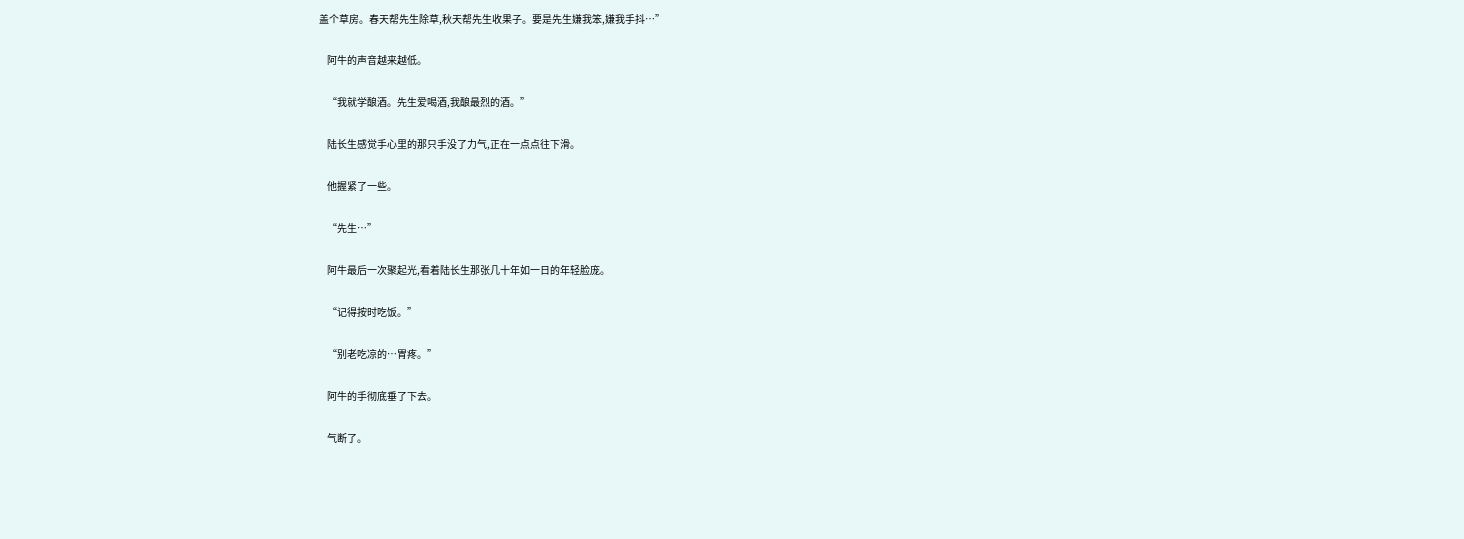盖个草房。春天帮先生除草,秋天帮先生收果子。要是先生嫌我笨,嫌我手抖…”

    阿牛的声音越来越低。

    “我就学酿酒。先生爱喝酒,我酿最烈的酒。”

    陆长生感觉手心里的那只手没了力气,正在一点点往下滑。

    他握紧了一些。

    “先生…”

    阿牛最后一次聚起光,看着陆长生那张几十年如一日的年轻脸庞。

    “记得按时吃饭。”

    “别老吃凉的…胃疼。”

    阿牛的手彻底垂了下去。

    气断了。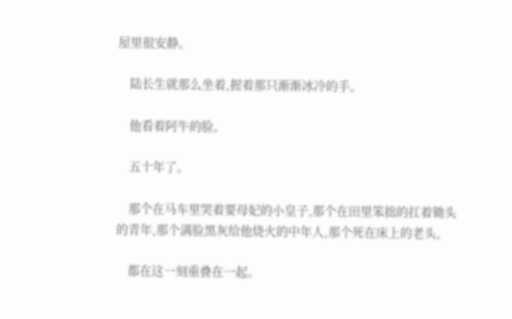屋里很安静。

    陆长生就那么坐着,握着那只渐渐冰冷的手。

    他看着阿牛的脸。

    五十年了。

    那个在马车里哭着要母妃的小皇子,那个在田里笨拙的扛着锄头的青年,那个满脸黑灰给他烧火的中年人,那个死在床上的老头。

    都在这一刻重叠在一起。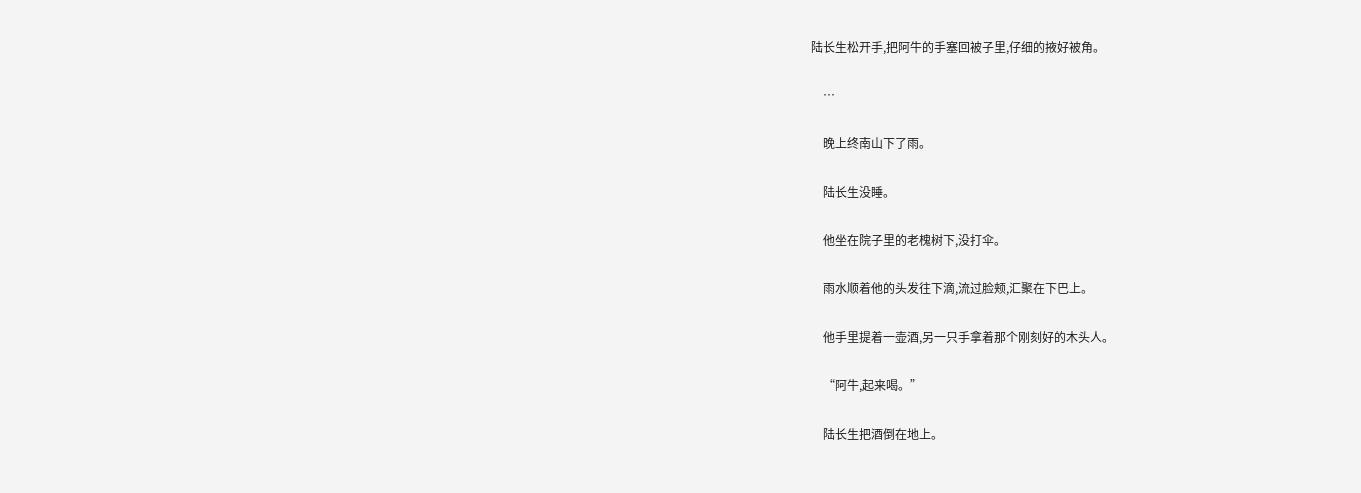陆长生松开手,把阿牛的手塞回被子里,仔细的掖好被角。

    …

    晚上终南山下了雨。

    陆长生没睡。

    他坐在院子里的老槐树下,没打伞。

    雨水顺着他的头发往下滴,流过脸颊,汇聚在下巴上。

    他手里提着一壶酒,另一只手拿着那个刚刻好的木头人。

    “阿牛,起来喝。”

    陆长生把酒倒在地上。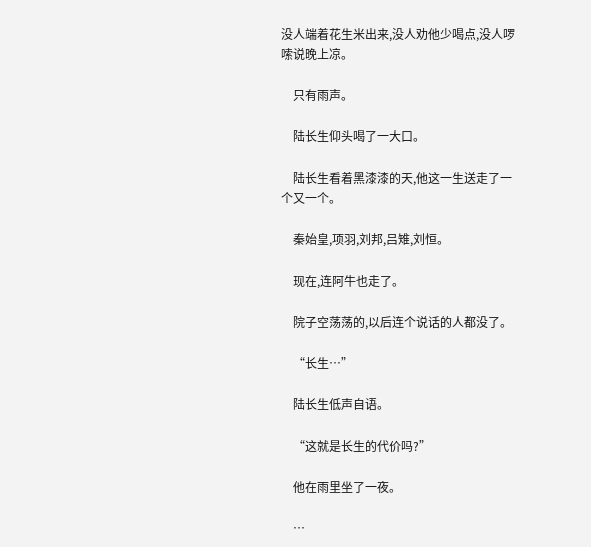没人端着花生米出来,没人劝他少喝点,没人啰嗦说晚上凉。

    只有雨声。

    陆长生仰头喝了一大口。

    陆长生看着黑漆漆的天,他这一生送走了一个又一个。

    秦始皇,项羽,刘邦,吕雉,刘恒。

    现在,连阿牛也走了。

    院子空荡荡的,以后连个说话的人都没了。

    “长生…”

    陆长生低声自语。

    “这就是长生的代价吗?”

    他在雨里坐了一夜。

    …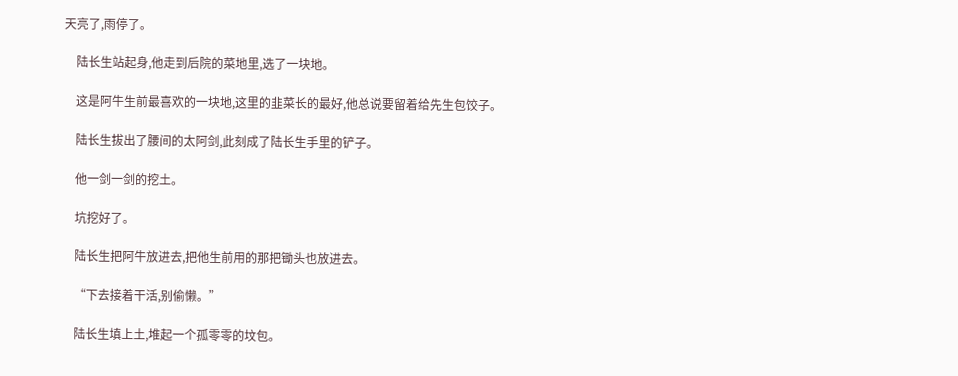天亮了,雨停了。

    陆长生站起身,他走到后院的菜地里,选了一块地。

    这是阿牛生前最喜欢的一块地,这里的韭菜长的最好,他总说要留着给先生包饺子。

    陆长生拔出了腰间的太阿剑,此刻成了陆长生手里的铲子。

    他一剑一剑的挖土。

    坑挖好了。

    陆长生把阿牛放进去,把他生前用的那把锄头也放进去。

    “下去接着干活,别偷懒。”

    陆长生填上土,堆起一个孤零零的坟包。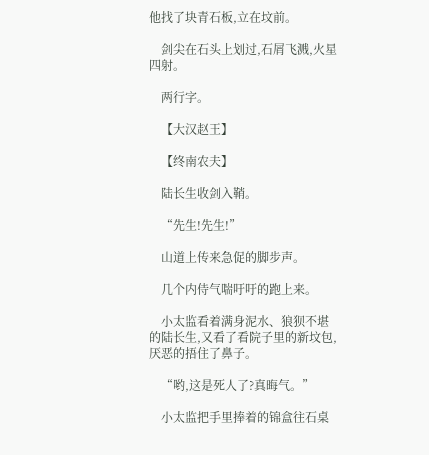他找了块青石板,立在坟前。

    剑尖在石头上划过,石屑飞溅,火星四射。

    两行字。

    【大汉赵王】

    【终南农夫】

    陆长生收剑入鞘。

    “先生!先生!”

    山道上传来急促的脚步声。

    几个内侍气喘吁吁的跑上来。

    小太监看着满身泥水、狼狈不堪的陆长生,又看了看院子里的新坟包,厌恶的捂住了鼻子。

    “哟,这是死人了?真晦气。”

    小太监把手里捧着的锦盒往石桌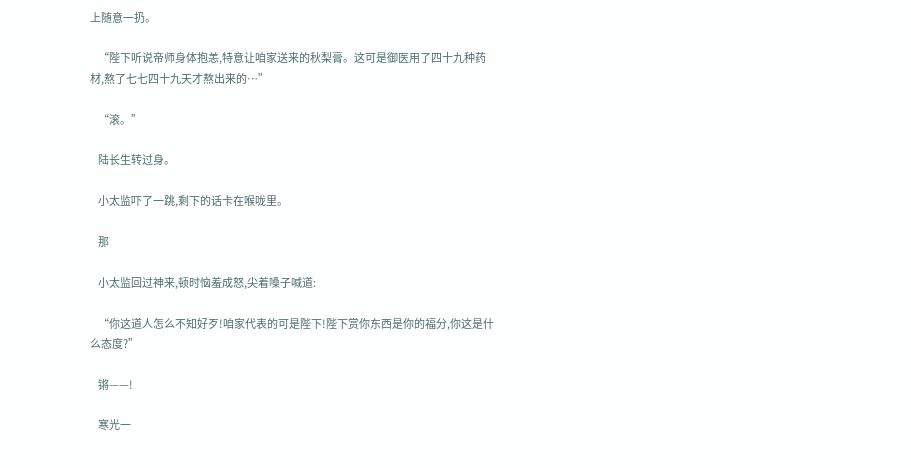上随意一扔。

    “陛下听说帝师身体抱恙,特意让咱家送来的秋梨膏。这可是御医用了四十九种药材,熬了七七四十九天才熬出来的…”

    “滚。”

    陆长生转过身。

    小太监吓了一跳,剩下的话卡在喉咙里。

    那

    小太监回过神来,顿时恼羞成怒,尖着嗓子喊道:

    “你这道人怎么不知好歹!咱家代表的可是陛下!陛下赏你东西是你的福分,你这是什么态度?”

    锵——!

    寒光一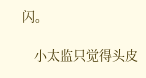闪。

    小太监只觉得头皮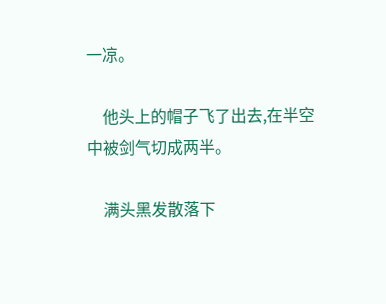一凉。

    他头上的帽子飞了出去,在半空中被剑气切成两半。

    满头黑发散落下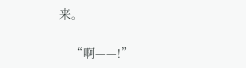来。

    “啊——!”